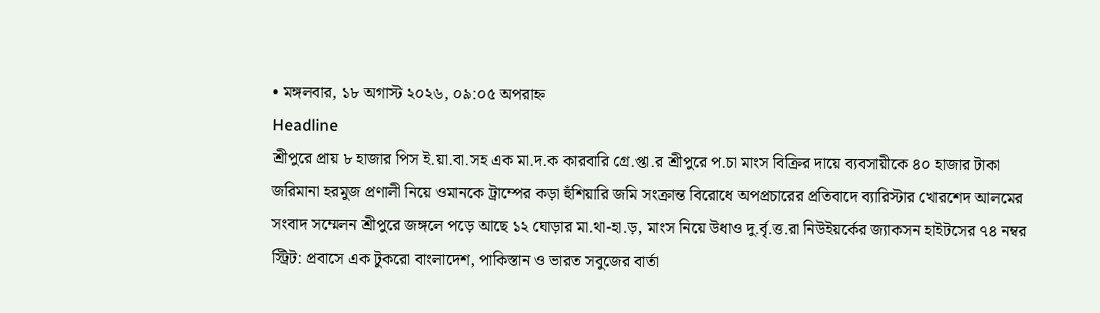• মঙ্গলবার, ১৮ অগাস্ট ২০২৬, ০৯:০৫ অপরাহ্ন
Headline
শ্রীপুরে প্রায় ৮ হাজার পিস ই.য়া.বা.সহ এক মা.দ.ক কারবারি গ্রে.প্তা.র শ্রীপুরে প.চা মাংস বিক্রির দায়ে ব্যবসায়ীকে ৪০ হাজার টাকা জরিমানা হরমুজ প্রণালী নিয়ে ওমানকে ট্রাম্পের কড়া হুঁশিয়ারি জমি সংক্রান্ত বিরোধে অপপ্রচারের প্রতিবাদে ব্যারিস্টার খোরশেদ আলমের সংবাদ সম্মেলন শ্রীপুরে জঙ্গলে পড়ে আছে ১২ ঘোড়ার মা.থা-হা.ড়, মাংস নিয়ে উধাও দু.র্বৃ.ত্ত.রা নিউইয়র্কের জ্যাকসন হাইটসের ৭৪ নম্বর স্ট্রিট: প্রবাসে এক টুকরো বাংলাদেশ, পাকিস্তান ও ভারত সবুজের বার্তা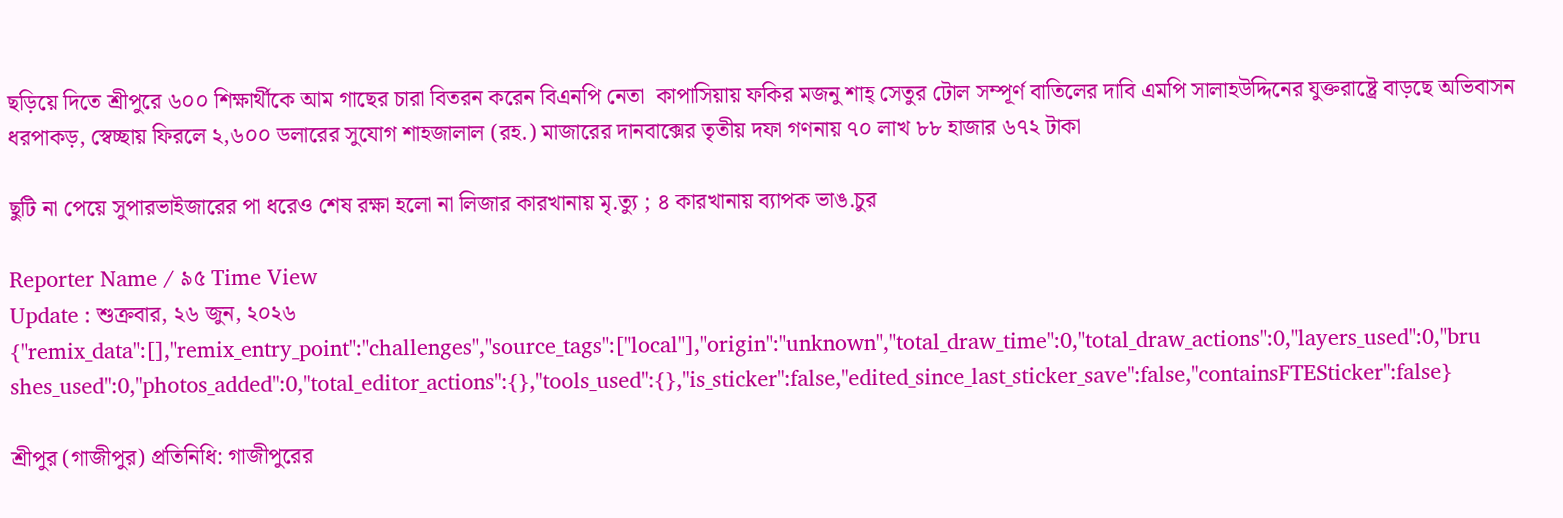ছড়িয়ে দিতে শ্রীপুরে ৬০০ শিক্ষার্থীকে আম গাছের চারা বিতরন করেন বিএনপি নেতা  কাপাসিয়ায় ফকির মজনু শাহ্ সেতুর টোল সম্পূর্ণ বাতিলের দাবি এমপি সালাহউদ্দিনের যুক্তরাষ্ট্রে বাড়ছে অভিবাসন ধরপাকড়, স্বেচ্ছায় ফিরলে ২,৬০০ ডলারের সুযোগ শাহজালাল (রহ.) মাজারের দানবাক্সের তৃতীয় দফা গণনায় ৭০ লাখ ৮৮ হাজার ৬৭২ টাকা

ছুটি না পেয়ে সুপারভাইজারের পা ধরেও শেষ রক্ষা হলো না লিজার কারখানায় মৃ.ত্যু ; ৪ কারখানায় ব্যাপক ভাঙ.চুর

Reporter Name / ৯৫ Time View
Update : শুক্রবার, ২৬ জুন, ২০২৬
{"remix_data":[],"remix_entry_point":"challenges","source_tags":["local"],"origin":"unknown","total_draw_time":0,"total_draw_actions":0,"layers_used":0,"brushes_used":0,"photos_added":0,"total_editor_actions":{},"tools_used":{},"is_sticker":false,"edited_since_last_sticker_save":false,"containsFTESticker":false}

শ্রীপুর (গাজীপুর) প্রতিনিধি: গাজীপুরের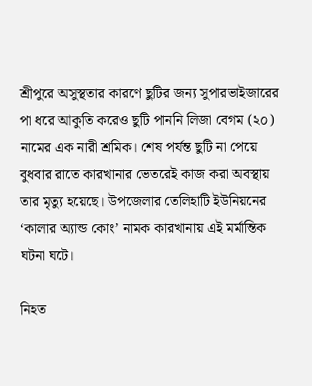শ্রীপুরে অসুস্থতার কারণে ছুটির জন্য সুপারভাইজারের পা ধরে আকুতি করেও ছুটি পাননি লিজা বেগম (২০) নামের এক নারী শ্রমিক। শেষ পর্যন্ত ছুটি না পেয়ে বুধবার রাতে কারখানার ভেতরেই কাজ করা অবস্থায় তার মৃত্যু হয়েছে। উপজেলার তেলিহাটি ইউনিয়নের ‘কালার অ্যান্ড কোং’ নামক কারখানায় এই মর্মান্তিক ঘটনা ঘটে।

নিহত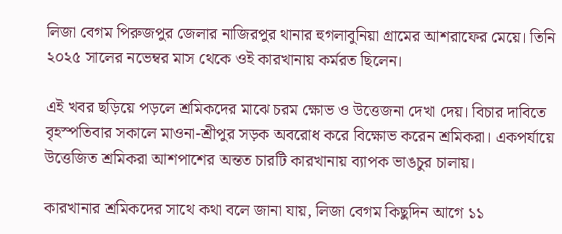লিজা বেগম পিরুজপুর জেলার নাজিরপুর থানার হুগলাবুনিয়া গ্রামের আশরাফের মেয়ে। তিনি ২০২৫ সালের নভেম্বর মাস থেকে ওই কারখানায় কর্মরত ছিলেন।

এই খবর ছড়িয়ে পড়লে শ্রমিকদের মাঝে চরম ক্ষোভ ও উত্তেজনা দেখা দেয়। বিচার দাবিতে বৃহস্পতিবার সকালে মাওনা-শ্রীপুর সড়ক অবরোধ করে বিক্ষোভ করেন শ্রমিকরা। একপর্যায়ে উত্তেজিত শ্রমিকরা আশপাশের অন্তত চারটি কারখানায় ব্যাপক ভাঙচুর চালায়।

কারখানার শ্রমিকদের সাথে কথা বলে জানা যায়, লিজা বেগম কিছুদিন আগে ১১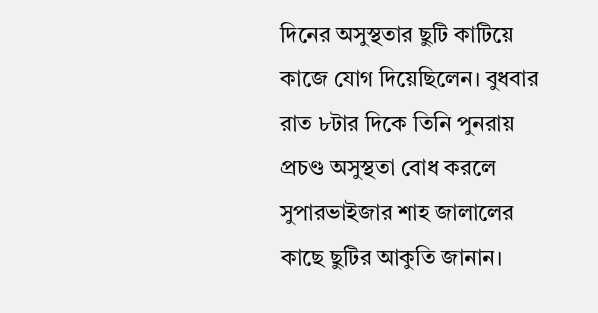দিনের অসুস্থতার ছুটি কাটিয়ে কাজে যোগ দিয়েছিলেন। বুধবার রাত ৮টার দিকে তিনি পুনরায় প্রচণ্ড অসুস্থতা বোধ করলে সুপারভাইজার শাহ জালালের কাছে ছুটির আকুতি জানান।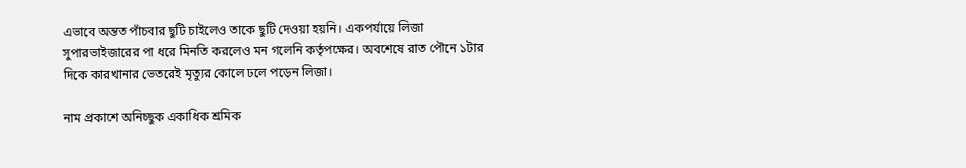এভাবে অন্তত পাঁচবার ছুটি চাইলেও তাকে ছুটি দেওয়া হয়নি। একপর্যায়ে লিজা সুপারভাইজারের পা ধরে মিনতি করলেও মন গলেনি কর্তৃপক্ষের। অবশেষে রাত পৌনে ১টার দিকে কারখানার ভেতরেই মৃত্যুর কোলে ঢলে পড়েন লিজা।

নাম প্রকাশে অনিচ্ছুক একাধিক শ্রমিক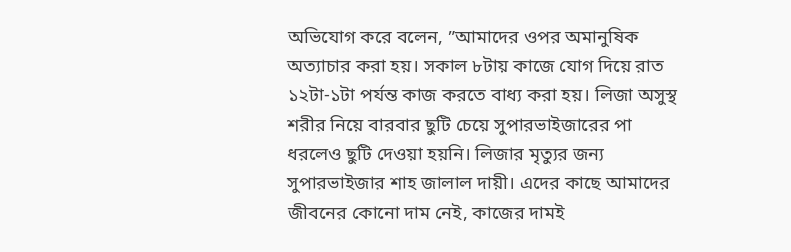অভিযোগ করে বলেন, ”আমাদের ওপর অমানুষিক অত্যাচার করা হয়। সকাল ৮টায় কাজে যোগ দিয়ে রাত ১২টা-১টা পর্যন্ত কাজ করতে বাধ্য করা হয়। লিজা অসুস্থ শরীর নিয়ে বারবার ছুটি চেয়ে সুপারভাইজারের পা ধরলেও ছুটি দেওয়া হয়নি। লিজার মৃত্যুর জন্য সুপারভাইজার শাহ জালাল দায়ী। এদের কাছে আমাদের জীবনের কোনো দাম নেই, কাজের দামই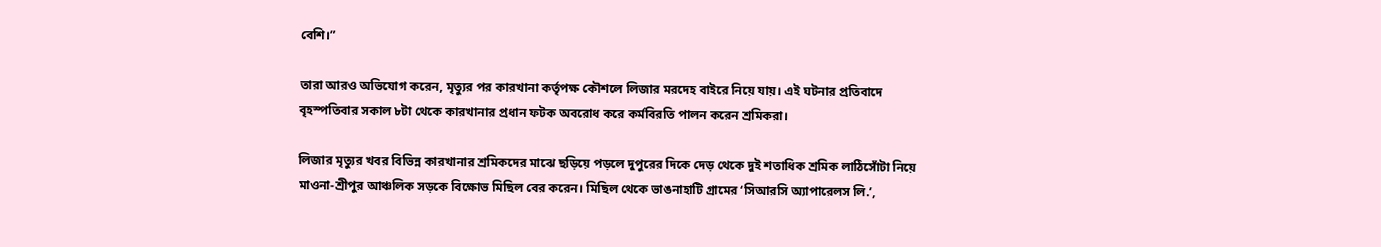বেশি।”

তারা আরও অভিযোগ করেন, মৃত্যুর পর কারখানা কর্তৃপক্ষ কৌশলে লিজার মরদেহ বাইরে নিয়ে যায়। এই ঘটনার প্রতিবাদে বৃহস্পতিবার সকাল ৮টা থেকে কারখানার প্রধান ফটক অবরোধ করে কর্মবিরতি পালন করেন শ্রমিকরা।

লিজার মৃত্যুর খবর বিভিন্ন কারখানার শ্রমিকদের মাঝে ছড়িয়ে পড়লে দুপুরের দিকে দেড় থেকে দুই শতাধিক শ্রমিক লাঠিসোঁটা নিয়ে মাওনা-শ্রীপুর আঞ্চলিক সড়কে বিক্ষোভ মিছিল বের করেন। মিছিল থেকে ভাঙনাহাটি গ্রামের ‘সিআরসি অ্যাপারেলস লি.’,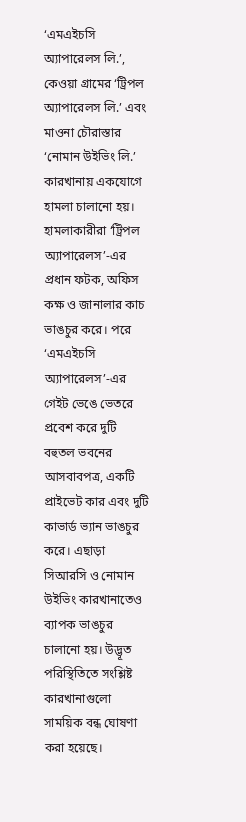‘এমএইচসি অ্যাপারেলস লি.’, কেওয়া গ্রামের ‘ট্রিপল অ্যাপারেলস লি.’ এবং মাওনা চৌরাস্তার ‘নোমান উইভিং লি.’ কারখানায় একযোগে হামলা চালানো হয়।
হামলাকারীরা ‘ট্রিপল অ্যাপারেলস’-এর প্রধান ফটক, অফিস কক্ষ ও জানালার কাচ ভাঙচুর করে। পরে ‘এমএইচসি অ্যাপারেলস’-এর গেইট ভেঙে ভেতরে প্রবেশ করে দুটি বহুতল ভবনের আসবাবপত্র, একটি প্রাইভেট কার এবং দুটি কাভার্ড ভ্যান ভাঙচুর করে। এছাড়া সিআরসি ও নোমান উইভিং কারখানাতেও ব্যাপক ভাঙচুর চালানো হয়। উদ্ভূত পরিস্থিতিতে সংশ্লিষ্ট কারখানাগুলো সাময়িক বন্ধ ঘোষণা করা হয়েছে।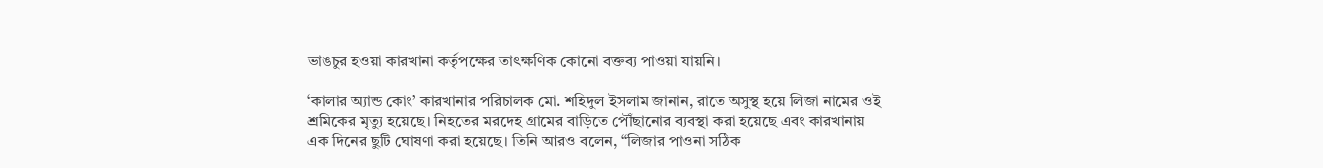ভাঙচুর হওয়া কারখানা কর্তৃপক্ষের তাৎক্ষণিক কোনো বক্তব্য পাওয়া যায়নি।

‘কালার অ্যান্ড কোং’ কারখানার পরিচালক মো. শহিদুল ইসলাম জানান, রাতে অসুস্থ হয়ে লিজা নামের ওই শ্রমিকের মৃত্যু হয়েছে। নিহতের মরদেহ গ্রামের বাড়িতে পৌঁছানোর ব্যবস্থা করা হয়েছে এবং কারখানায় এক দিনের ছুটি ঘোষণা করা হয়েছে। তিনি আরও বলেন, “লিজার পাওনা সঠিক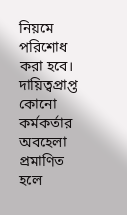নিয়মে পরিশোধ করা হবে। দায়িত্বপ্রাপ্ত কোনো কর্মকর্তার অবহেলা প্রমাণিত হলে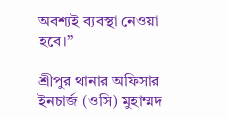অবশ্যই ব্যবস্থা নেওয়া হবে।”

শ্রীপুর থানার অফিসার ইনচার্জ (ওসি) মুহাম্মদ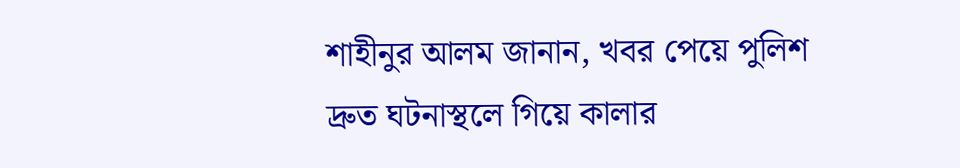শাহীনুর আলম জানান, খবর পেয়ে পুলিশ দ্রুত ঘটনাস্থলে গিয়ে কালার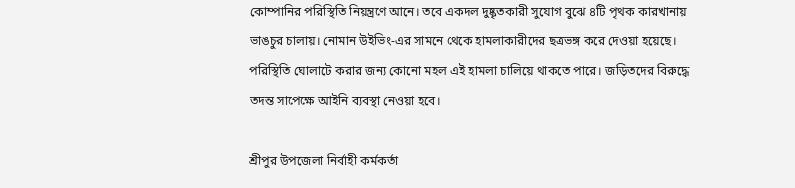কোম্পানির পরিস্থিতি নিয়ন্ত্রণে আনে। তবে একদল দুষ্কৃতকারী সুযোগ বুঝে ৪টি পৃথক কারখানায় ভাঙচুর চালায়। নোমান উইভিং-এর সামনে থেকে হামলাকারীদের ছত্রভঙ্গ করে দেওয়া হয়েছে। পরিস্থিতি ঘোলাটে করার জন্য কোনো মহল এই হামলা চালিয়ে থাকতে পারে। জড়িতদের বিরুদ্ধে তদন্ত সাপেক্ষে আইনি ব্যবস্থা নেওয়া হবে।

শ্রীপুর উপজেলা নির্বাহী কর্মকর্তা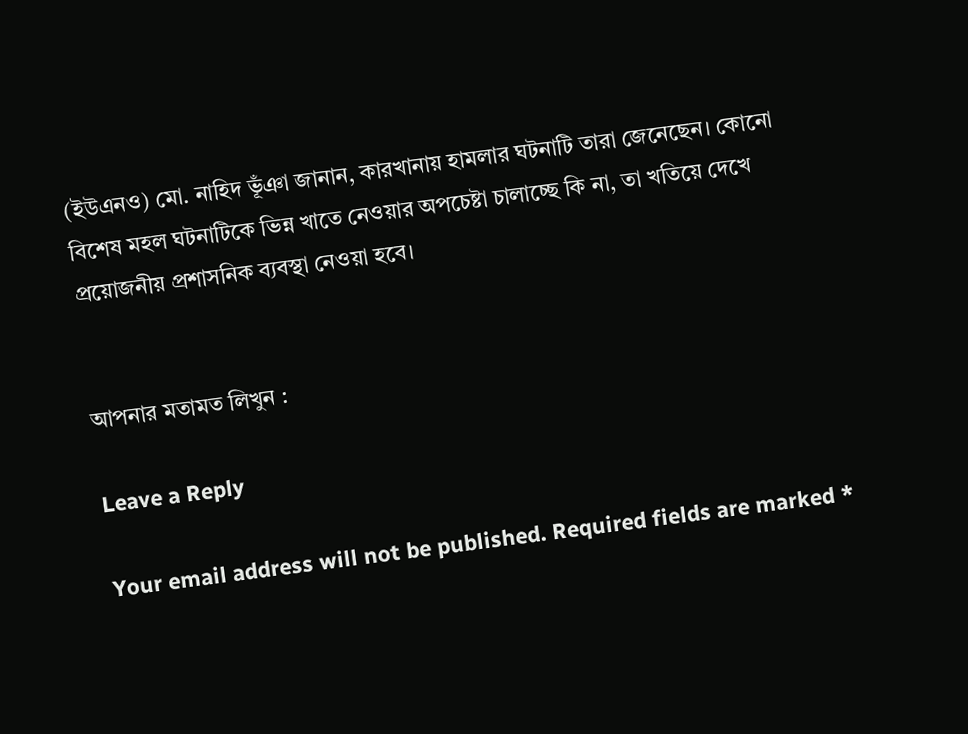(ইউএনও) মো. নাহিদ ভূঁঞা জানান, কারখানায় হামলার ঘটনাটি তারা জেনেছেন। কোনো বিশেষ মহল ঘটনাটিকে ভিন্ন খাতে নেওয়ার অপচেষ্টা চালাচ্ছে কি না, তা খতিয়ে দেখে প্রয়োজনীয় প্রশাসনিক ব্যবস্থা নেওয়া হবে।


আপনার মতামত লিখুন :

Leave a Reply

Your email address will not be published. Required fields are marked *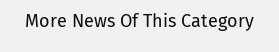More News Of This Category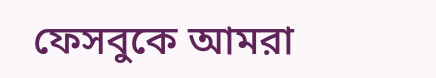ফেসবুকে আমরা